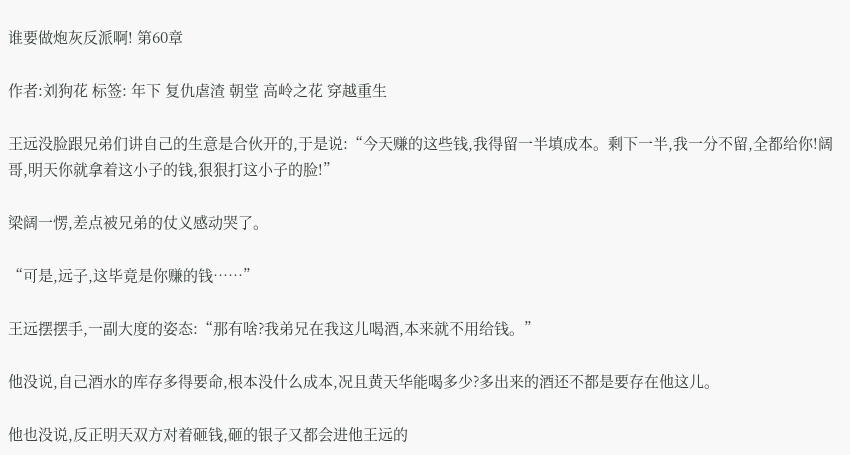谁要做炮灰反派啊! 第60章

作者:刘狗花 标签: 年下 复仇虐渣 朝堂 高岭之花 穿越重生

王远没脸跟兄弟们讲自己的生意是合伙开的,于是说:“今天赚的这些钱,我得留一半填成本。剩下一半,我一分不留,全都给你!阔哥,明天你就拿着这小子的钱,狠狠打这小子的脸!”

梁阔一愣,差点被兄弟的仗义感动哭了。

“可是,远子,这毕竟是你赚的钱……”

王远摆摆手,一副大度的姿态:“那有啥?我弟兄在我这儿喝酒,本来就不用给钱。”

他没说,自己酒水的库存多得要命,根本没什么成本,况且黄天华能喝多少?多出来的酒还不都是要存在他这儿。

他也没说,反正明天双方对着砸钱,砸的银子又都会进他王远的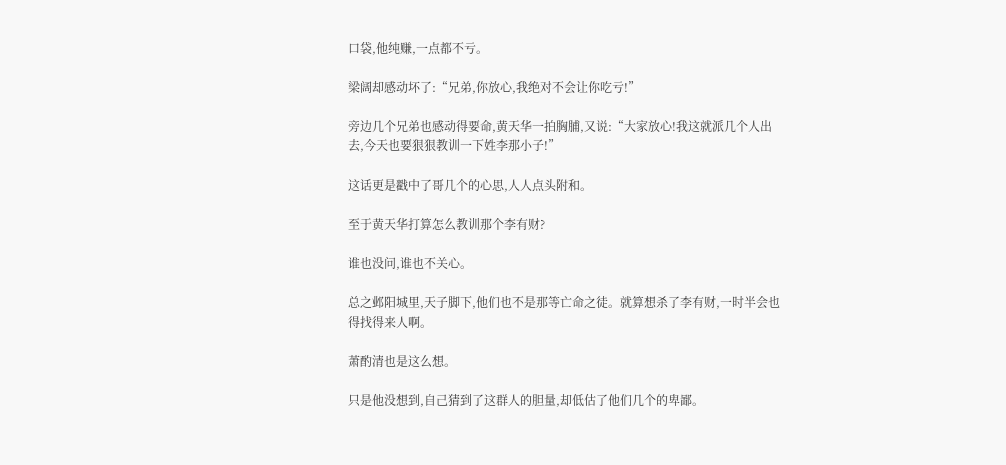口袋,他纯赚,一点都不亏。

梁阔却感动坏了:“兄弟,你放心,我绝对不会让你吃亏!”

旁边几个兄弟也感动得要命,黄天华一拍胸脯,又说:“大家放心!我这就派几个人出去,今天也要狠狠教训一下姓李那小子!”

这话更是戳中了哥几个的心思,人人点头附和。

至于黄天华打算怎么教训那个李有财?

谁也没问,谁也不关心。

总之邺阳城里,天子脚下,他们也不是那等亡命之徒。就算想杀了李有财,一时半会也得找得来人啊。

萧酌清也是这么想。

只是他没想到,自己猜到了这群人的胆量,却低估了他们几个的卑鄙。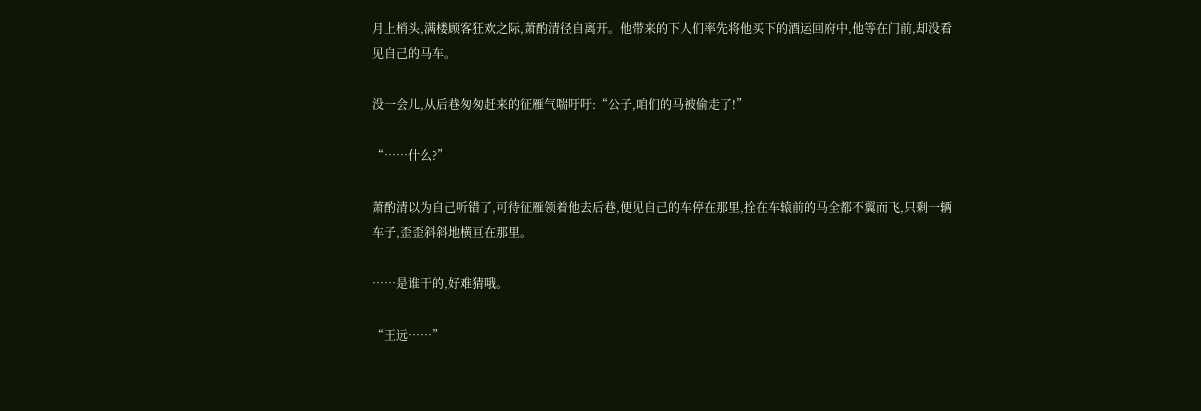月上梢头,满楼顾客狂欢之际,萧酌清径自离开。他带来的下人们率先将他买下的酒运回府中,他等在门前,却没看见自己的马车。

没一会儿,从后巷匆匆赶来的征雁气喘吁吁:“公子,咱们的马被偷走了!”

“……什么?”

萧酌清以为自己听错了,可待征雁领着他去后巷,便见自己的车停在那里,拴在车辕前的马全都不翼而飞,只剩一辆车子,歪歪斜斜地横亘在那里。

……是谁干的,好难猜哦。

“王远……”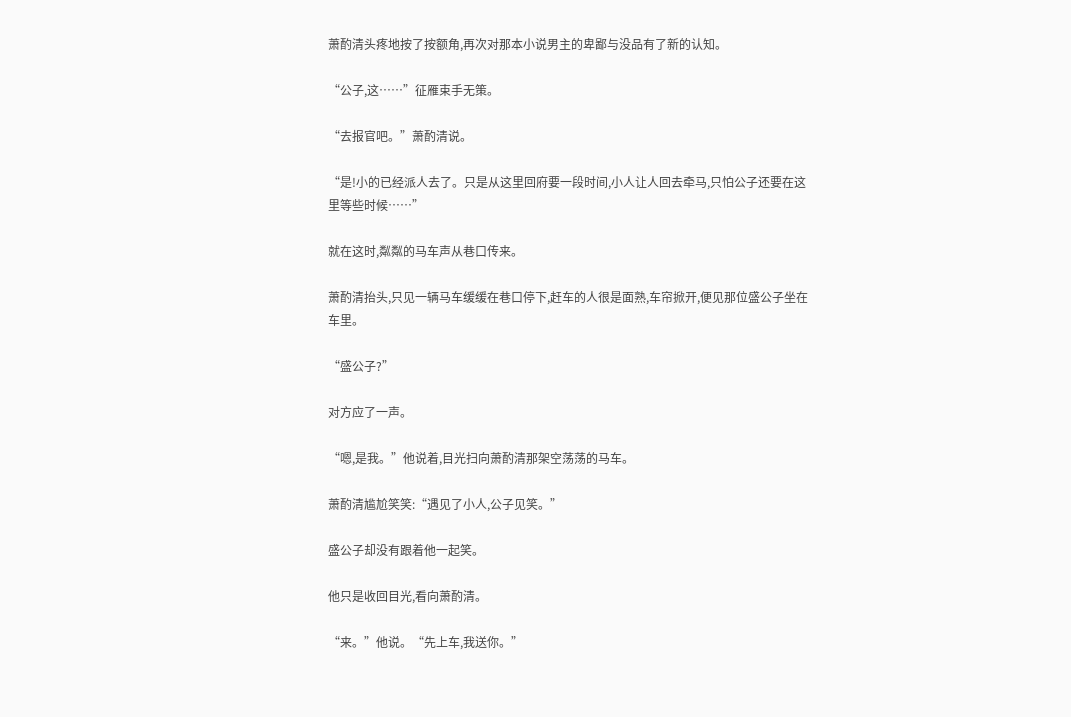萧酌清头疼地按了按额角,再次对那本小说男主的卑鄙与没品有了新的认知。

“公子,这……”征雁束手无策。

“去报官吧。”萧酌清说。

“是!小的已经派人去了。只是从这里回府要一段时间,小人让人回去牵马,只怕公子还要在这里等些时候……”

就在这时,粼粼的马车声从巷口传来。

萧酌清抬头,只见一辆马车缓缓在巷口停下,赶车的人很是面熟,车帘掀开,便见那位盛公子坐在车里。

“盛公子?”

对方应了一声。

“嗯,是我。”他说着,目光扫向萧酌清那架空荡荡的马车。

萧酌清尴尬笑笑:“遇见了小人,公子见笑。”

盛公子却没有跟着他一起笑。

他只是收回目光,看向萧酌清。

“来。”他说。“先上车,我送你。”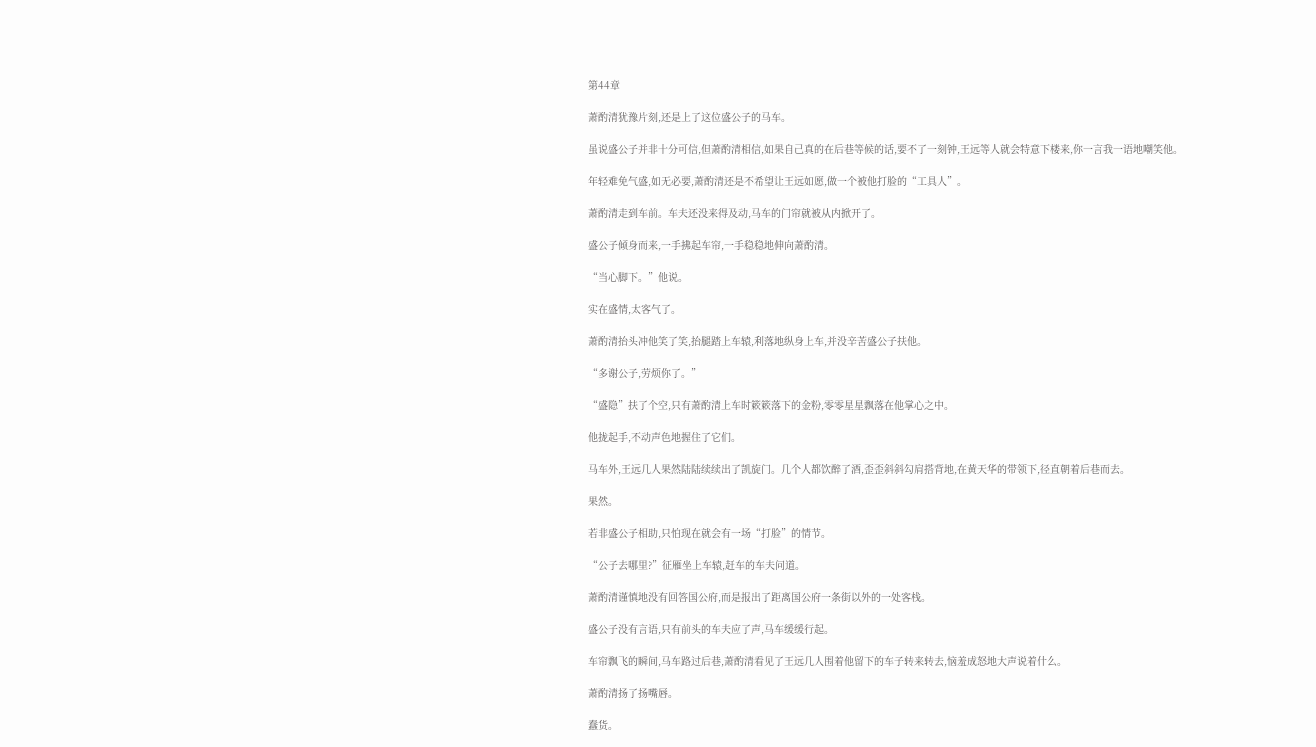第44章

萧酌清犹豫片刻,还是上了这位盛公子的马车。

虽说盛公子并非十分可信,但萧酌清相信,如果自己真的在后巷等候的话,要不了一刻钟,王远等人就会特意下楼来,你一言我一语地嘲笑他。

年轻难免气盛,如无必要,萧酌清还是不希望让王远如愿,做一个被他打脸的“工具人”。

萧酌清走到车前。车夫还没来得及动,马车的门帘就被从内掀开了。

盛公子倾身而来,一手拂起车帘,一手稳稳地伸向萧酌清。

“当心脚下。”他说。

实在盛情,太客气了。

萧酌清抬头冲他笑了笑,抬腿踏上车辕,利落地纵身上车,并没辛苦盛公子扶他。

“多谢公子,劳烦你了。”

“盛隐”扶了个空,只有萧酌清上车时簌簌落下的金粉,零零星星飘落在他掌心之中。

他拢起手,不动声色地握住了它们。

马车外,王远几人果然陆陆续续出了凯旋门。几个人都饮醉了酒,歪歪斜斜勾肩搭背地,在黄天华的带领下,径直朝着后巷而去。

果然。

若非盛公子相助,只怕现在就会有一场“打脸”的情节。

“公子去哪里?”征雁坐上车辕,赶车的车夫问道。

萧酌清谨慎地没有回答国公府,而是报出了距离国公府一条街以外的一处客栈。

盛公子没有言语,只有前头的车夫应了声,马车缓缓行起。

车帘飘飞的瞬间,马车路过后巷,萧酌清看见了王远几人围着他留下的车子转来转去,恼羞成怒地大声说着什么。

萧酌清扬了扬嘴唇。

蠢货。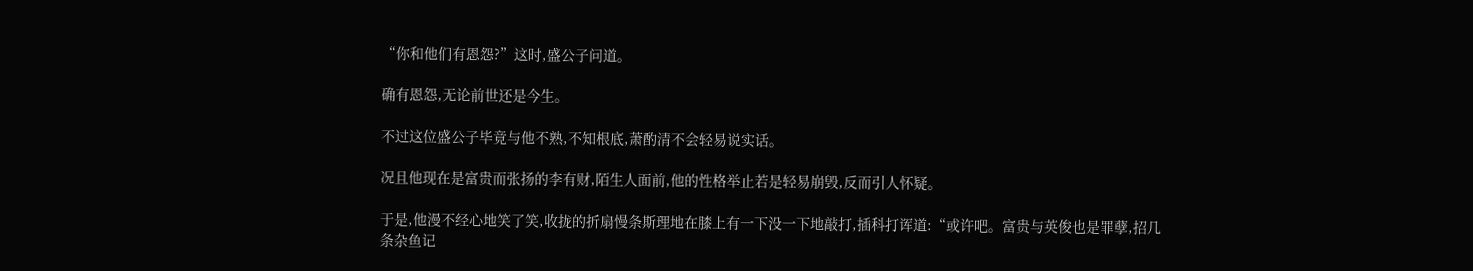“你和他们有恩怨?”这时,盛公子问道。

确有恩怨,无论前世还是今生。

不过这位盛公子毕竟与他不熟,不知根底,萧酌清不会轻易说实话。

况且他现在是富贵而张扬的李有财,陌生人面前,他的性格举止若是轻易崩毁,反而引人怀疑。

于是,他漫不经心地笑了笑,收拢的折扇慢条斯理地在膝上有一下没一下地敲打,插科打诨道:“或许吧。富贵与英俊也是罪孽,招几条杂鱼记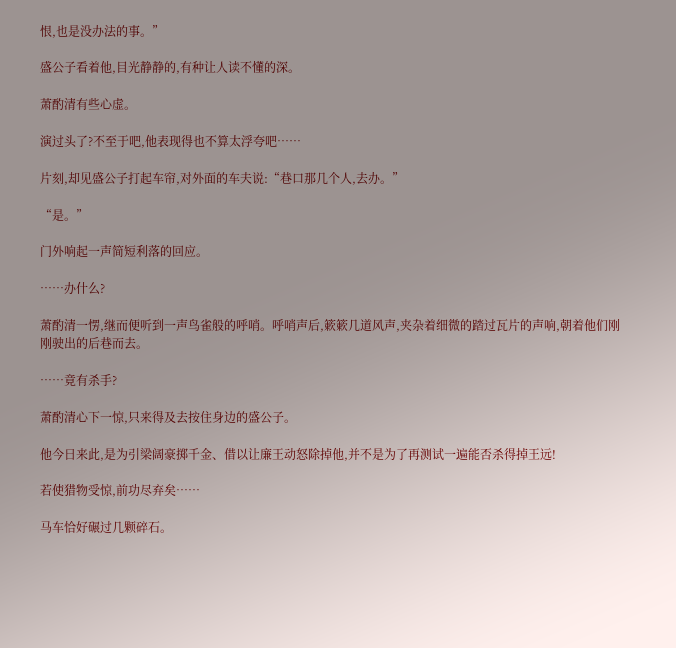恨,也是没办法的事。”

盛公子看着他,目光静静的,有种让人读不懂的深。

萧酌清有些心虚。

演过头了?不至于吧,他表现得也不算太浮夸吧……

片刻,却见盛公子打起车帘,对外面的车夫说:“巷口那几个人,去办。”

“是。”

门外响起一声简短利落的回应。

……办什么?

萧酌清一愣,继而便听到一声鸟雀般的呼哨。呼哨声后,簌簌几道风声,夹杂着细微的踏过瓦片的声响,朝着他们刚刚驶出的后巷而去。

……竟有杀手?

萧酌清心下一惊,只来得及去按住身边的盛公子。

他今日来此,是为引梁阔豪掷千金、借以让廉王动怒除掉他,并不是为了再测试一遍能否杀得掉王远!

若使猎物受惊,前功尽弃矣……

马车恰好碾过几颗碎石。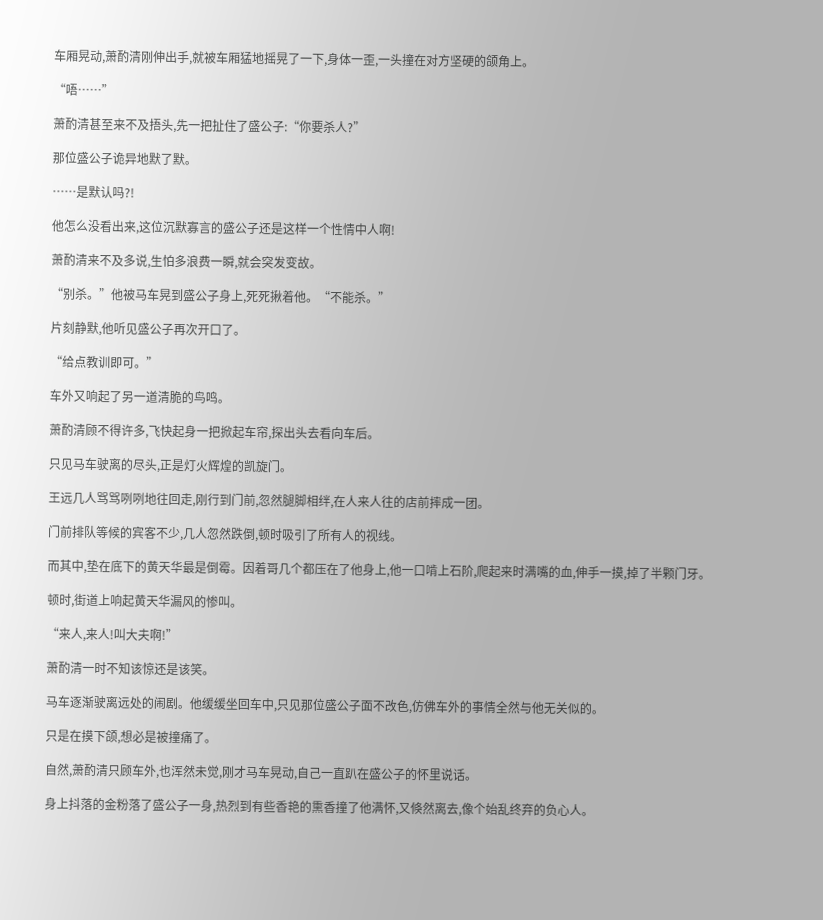车厢晃动,萧酌清刚伸出手,就被车厢猛地摇晃了一下,身体一歪,一头撞在对方坚硬的颌角上。

“唔……”

萧酌清甚至来不及捂头,先一把扯住了盛公子:“你要杀人?”

那位盛公子诡异地默了默。

……是默认吗?!

他怎么没看出来,这位沉默寡言的盛公子还是这样一个性情中人啊!

萧酌清来不及多说,生怕多浪费一瞬,就会突发变故。

“别杀。”他被马车晃到盛公子身上,死死揪着他。“不能杀。”

片刻静默,他听见盛公子再次开口了。

“给点教训即可。”

车外又响起了另一道清脆的鸟鸣。

萧酌清顾不得许多,飞快起身一把掀起车帘,探出头去看向车后。

只见马车驶离的尽头,正是灯火辉煌的凯旋门。

王远几人骂骂咧咧地往回走,刚行到门前,忽然腿脚相绊,在人来人往的店前摔成一团。

门前排队等候的宾客不少,几人忽然跌倒,顿时吸引了所有人的视线。

而其中,垫在底下的黄天华最是倒霉。因着哥几个都压在了他身上,他一口啃上石阶,爬起来时满嘴的血,伸手一摸,掉了半颗门牙。

顿时,街道上响起黄天华漏风的惨叫。

“来人,来人!叫大夫啊!”

萧酌清一时不知该惊还是该笑。

马车逐渐驶离远处的闹剧。他缓缓坐回车中,只见那位盛公子面不改色,仿佛车外的事情全然与他无关似的。

只是在摸下颌,想必是被撞痛了。

自然,萧酌清只顾车外,也浑然未觉,刚才马车晃动,自己一直趴在盛公子的怀里说话。

身上抖落的金粉落了盛公子一身,热烈到有些香艳的熏香撞了他满怀,又倏然离去,像个始乱终弃的负心人。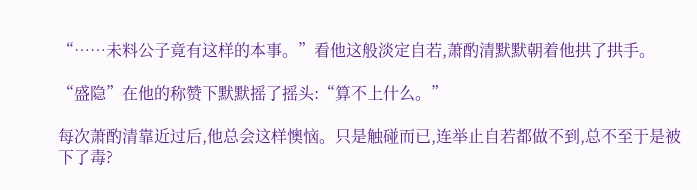“……未料公子竟有这样的本事。”看他这般淡定自若,萧酌清默默朝着他拱了拱手。

“盛隐”在他的称赞下默默摇了摇头:“算不上什么。”

每次萧酌清靠近过后,他总会这样懊恼。只是触碰而已,连举止自若都做不到,总不至于是被下了毒?